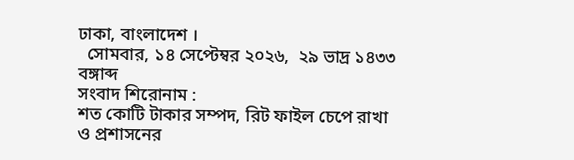ঢাকা, বাংলাদেশ ।
  সোমবার, ১৪ সেপ্টেম্বর ২০২৬,  ২৯ ভাদ্র ১৪৩৩ বঙ্গাব্দ
সংবাদ শিরোনাম :
শত কোটি টাকার সম্পদ, রিট ফাইল চেপে রাখা ও প্রশাসনের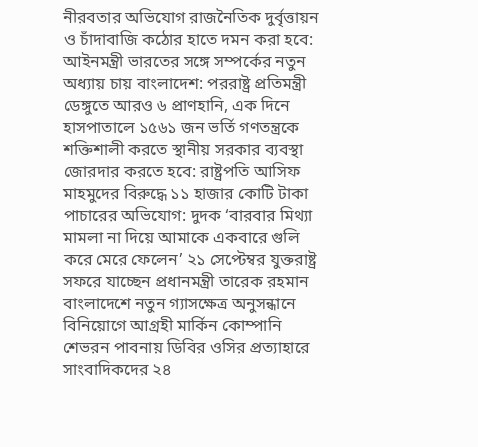নীরবতার অভিযোগ রাজনৈতিক দুর্বৃত্তায়ন ও চাঁদাবাজি কঠোর হাতে দমন করা হবে: আইনমন্ত্রী ভারতের সঙ্গে সম্পর্কের নতুন অধ্যায় চায় বাংলাদেশ: পররাষ্ট্র প্রতিমন্ত্রী ডেঙ্গুতে আরও ৬ প্রাণহানি, এক দিনে হাসপাতালে ১৫৬১ জন ভর্তি গণতন্ত্রকে শক্তিশালী করতে স্থানীয় সরকার ব্যবস্থা জোরদার করতে হবে: রাষ্ট্রপতি আসিফ মাহমুদের বিরুদ্ধে ১১ হাজার কোটি টাকা পাচারের অভিযোগ: দুদক ‘বারবার মিথ্যা মামলা না দিয়ে আমাকে একবারে গুলি করে মেরে ফেলেন’ ২১ সেপ্টেম্বর যুক্তরাষ্ট্র সফরে যাচ্ছেন প্রধানমন্ত্রী তারেক রহমান বাংলাদেশে নতুন গ্যাসক্ষেত্র অনুসন্ধানে বিনিয়োগে আগ্রহী মার্কিন কোম্পানি শেভরন পাবনায় ডিবির ওসির প্রত্যাহারে সাংবাদিকদের ২৪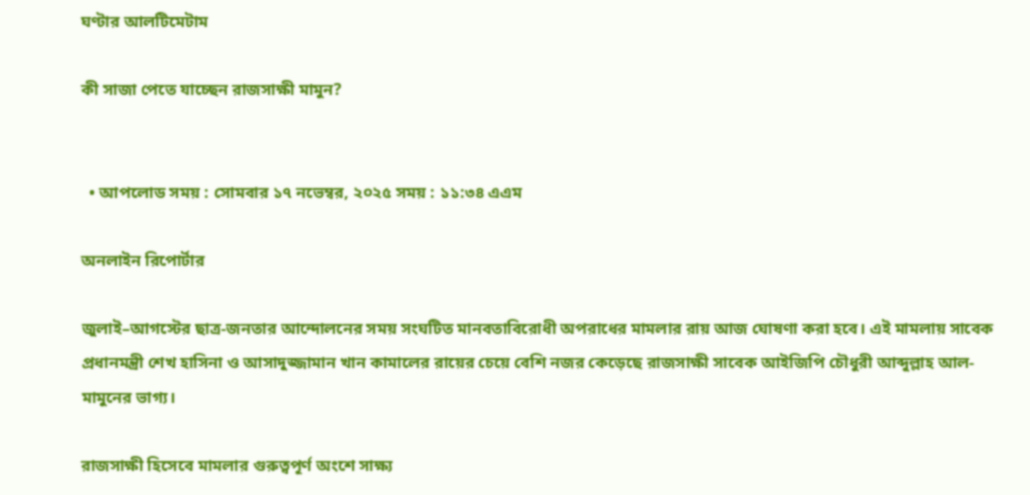ঘণ্টার আলটিমেটাম

কী সাজা পেতে যাচ্ছেন রাজসাক্ষী মামুন?


  • আপলোড সময় : সোমবার ১৭ নভেম্বর, ২০২৫ সময় : ১১:৩৪ এএম

অনলাইন রিপোর্টার

জুলাই–আগস্টের ছাত্র-জনতার আন্দোলনের সময় সংঘটিত মানবতাবিরোধী অপরাধের মামলার রায় আজ ঘোষণা করা হবে। এই মামলায় সাবেক প্রধানমন্ত্রী শেখ হাসিনা ও আসাদুজ্জামান খান কামালের রায়ের চেয়ে বেশি নজর কেড়েছে রাজসাক্ষী সাবেক আইজিপি চৌধুরী আব্দুল্লাহ আল-মামুনের ভাগ্য।

রাজসাক্ষী হিসেবে মামলার গুরুত্বপূর্ণ অংশে সাক্ষ্য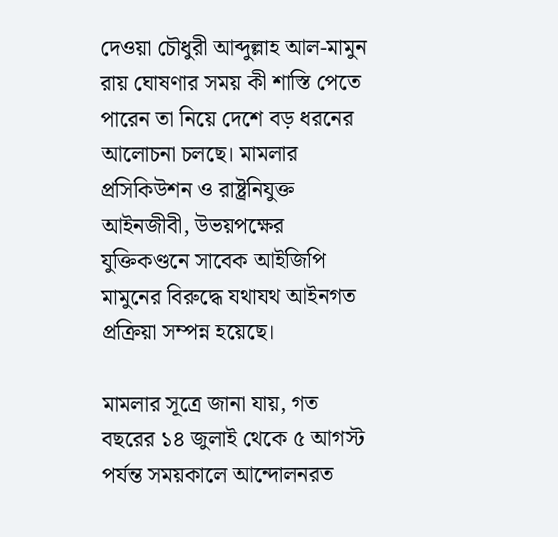দেওয়া চৌধুরী আব্দুল্লাহ আল-মামুন রায় ঘোষণার সময় কী শাস্তি পেতে পারেন তা নিয়ে দেশে বড় ধরনের আলোচনা চলছে। মামলার প্রসিকিউশন ও রাষ্ট্রনিযুক্ত আইনজীবী, উভয়পক্ষের যুক্তিকণ্ডনে সাবেক আইজিপি মামুনের বিরুদ্ধে যথাযথ আইনগত প্রক্রিয়া সম্পন্ন হয়েছে।

মামলার সূত্রে জানা যায়, গত বছরের ১৪ জুলাই থেকে ৫ আগস্ট পর্যন্ত সময়কালে আন্দোলনরত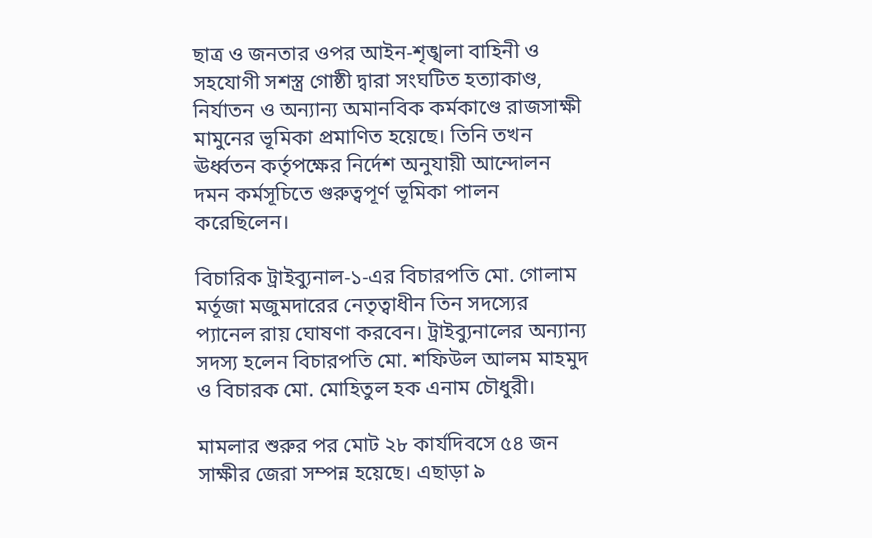ছাত্র ও জনতার ওপর আইন-শৃঙ্খলা বাহিনী ও সহযোগী সশস্ত্র গোষ্ঠী দ্বারা সংঘটিত হত্যাকাণ্ড, নির্যাতন ও অন্যান্য অমানবিক কর্মকাণ্ডে রাজসাক্ষী মামুনের ভূমিকা প্রমাণিত হয়েছে। তিনি তখন ঊর্ধ্বতন কর্তৃপক্ষের নির্দেশ অনুযায়ী আন্দোলন দমন কর্মসূচিতে গুরুত্বপূর্ণ ভূমিকা পালন করেছিলেন।

বিচারিক ট্রাইব্যুনাল-১-এর বিচারপতি মো. গোলাম মর্তূজা মজুমদারের নেতৃত্বাধীন তিন সদস্যের প্যানেল রায় ঘোষণা করবেন। ট্রাইব্যুনালের অন্যান্য সদস্য হলেন বিচারপতি মো. শফিউল আলম মাহমুদ ও বিচারক মো. মোহিতুল হক এনাম চৌধুরী।

মামলার শুরুর পর মোট ২৮ কার্যদিবসে ৫৪ জন সাক্ষীর জেরা সম্পন্ন হয়েছে। এছাড়া ৯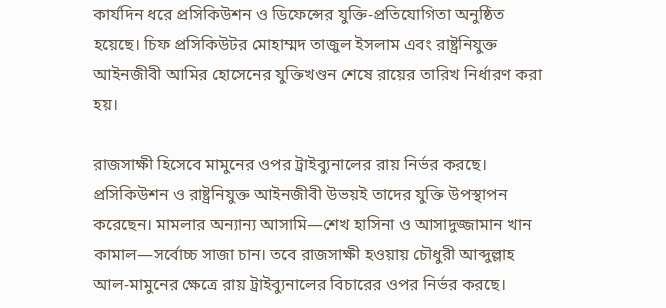কার্যদিন ধরে প্রসিকিউশন ও ডিফেন্সের যুক্তি-প্রতিযোগিতা অনুষ্ঠিত হয়েছে। চিফ প্রসিকিউটর মোহাম্মদ তাজুল ইসলাম এবং রাষ্ট্রনিযুক্ত আইনজীবী আমির হোসেনের যুক্তিখণ্ডন শেষে রায়ের তারিখ নির্ধারণ করা হয়।

রাজসাক্ষী হিসেবে মামুনের ওপর ট্রাইব্যুনালের রায় নির্ভর করছে। প্রসিকিউশন ও রাষ্ট্রনিযুক্ত আইনজীবী উভয়ই তাদের যুক্তি উপস্থাপন করেছেন। মামলার অন্যান্য আসামি—শেখ হাসিনা ও আসাদুজ্জামান খান কামাল—সর্বোচ্চ সাজা চান। তবে রাজসাক্ষী হওয়ায় চৌধুরী আব্দুল্লাহ আল-মামুনের ক্ষেত্রে রায় ট্রাইব্যুনালের বিচারের ওপর নির্ভর করছে।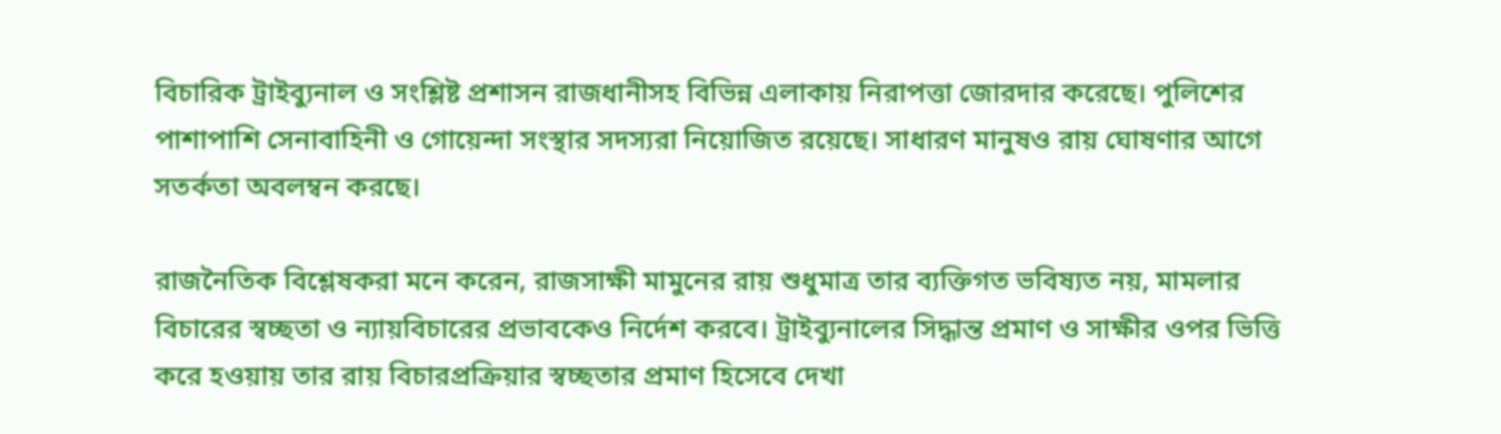বিচারিক ট্রাইব্যুনাল ও সংশ্লিষ্ট প্রশাসন রাজধানীসহ বিভিন্ন এলাকায় নিরাপত্তা জোরদার করেছে। পুলিশের পাশাপাশি সেনাবাহিনী ও গোয়েন্দা সংস্থার সদস্যরা নিয়োজিত রয়েছে। সাধারণ মানুষও রায় ঘোষণার আগে সতর্কতা অবলম্বন করছে।

রাজনৈতিক বিশ্লেষকরা মনে করেন, রাজসাক্ষী মামুনের রায় শুধুমাত্র তার ব্যক্তিগত ভবিষ্যত নয়, মামলার বিচারের স্বচ্ছতা ও ন্যায়বিচারের প্রভাবকেও নির্দেশ করবে। ট্রাইব্যুনালের সিদ্ধান্ত প্রমাণ ও সাক্ষীর ওপর ভিত্তি করে হওয়ায় তার রায় বিচারপ্রক্রিয়ার স্বচ্ছতার প্রমাণ হিসেবে দেখা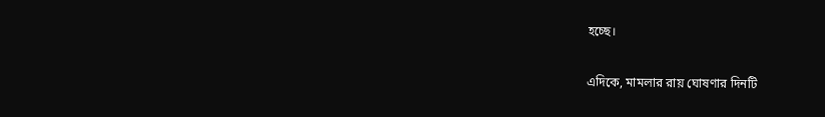হচ্ছে।

এদিকে, মামলার রায় ঘোষণার দিনটি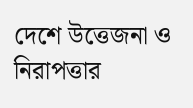দেশে উত্তেজনা ও নিরাপত্তার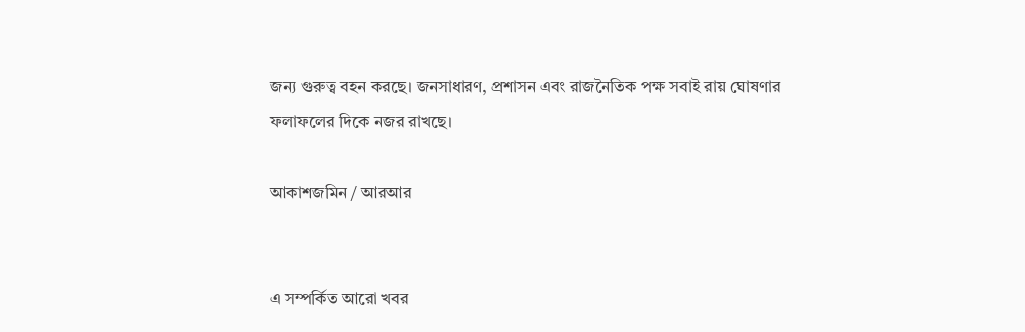জন্য গুরুত্ব বহন করছে। জনসাধারণ, প্রশাসন এবং রাজনৈতিক পক্ষ সবাই রায় ঘোষণার ফলাফলের দিকে নজর রাখছে।

আকাশজমিন / আরআর


এ সম্পর্কিত আরো খবর